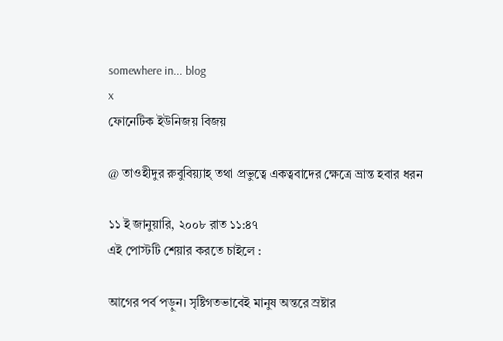somewhere in... blog
x
ফোনেটিক ইউনিজয় বিজয়

@ তাওহীদুর রুবুবিয়্যাহ্ তথা প্রভুত্বে একত্ববাদের ক্ষেত্রে ভ্রান্ত হবার ধরন

১১ ই জানুয়ারি, ২০০৮ রাত ১১:৪৭
এই পোস্টটি শেয়ার করতে চাইলে :

আগের পর্ব পড়ুন। সৃষ্টিগতভাবেই মানুষ অন্তরে স্রষ্টার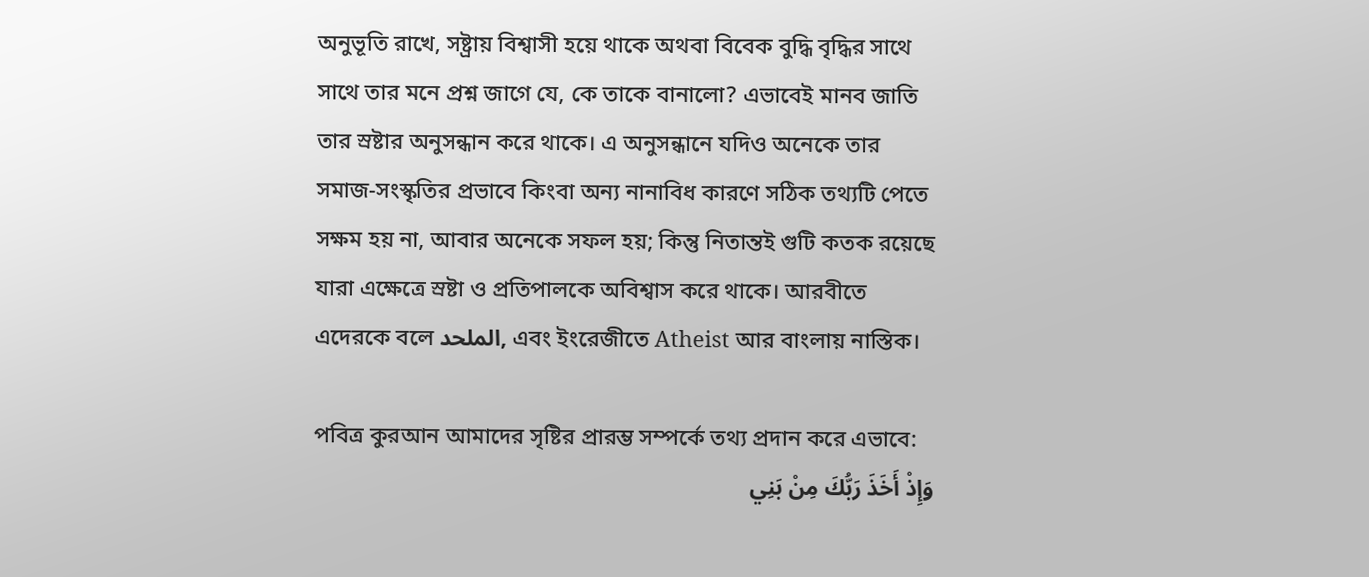অনুভূতি রাখে, সষ্ট্রায় বিশ্বাসী হয়ে থাকে অথবা বিবেক বুদ্ধি বৃদ্ধির সাথে সাথে তার মনে প্রশ্ন জাগে যে, কে তাকে বানালো? এভাবেই মানব জাতি তার স্রষ্টার অনুসন্ধান করে থাকে। এ অনুসন্ধানে যদিও অনেকে তার সমাজ-সংস্কৃতির প্রভাবে কিংবা অন্য নানাবিধ কারণে সঠিক তথ্যটি পেতে সক্ষম হয় না, আবার অনেকে সফল হয়; কিন্তু নিতান্তই গুটি কতক রয়েছে যারা এক্ষেত্রে স্রষ্টা ও প্রতিপালকে অবিশ্বাস করে থাকে। আরবীতে এদেরকে বলে الملحد, এবং ইংরেজীতে Atheist আর বাংলায় নাস্তিক।

পবিত্র কুরআন আমাদের সৃষ্টির প্রারম্ভ সম্পর্কে তথ্য প্রদান করে এভাবে:
وَإِذْ أَخَذَ رَبُّكَ مِنْ بَنِي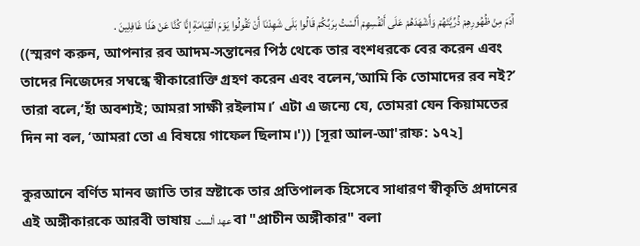آَدَمَ مِنْ ظُهُورِهِمْ ذُرِّيَّتَهُمْ وَأَشْهَدَهُمْ عَلَى أَنْفُسِهِمْ أَلَسْتُ بِرَبِّكُمْ قَالُوا بَلَى شَهِدْنَا أَنْ تَقُولُوا يَوْمَ الْقِيَامَةِ إِنَّا كُنَّا عَنْ هَذَا غَافِلِينَ .
((স্মরণ করুন, আপনার রব আদম-সন্তানের পিঠ থেকে তার বংশধরকে বের করেন এবং তাদের নিজেদের সম্বন্ধে স্বীকারোক্তি গ্রহণ করেন এবং বলেন,‘আমি কি তোমাদের রব নই?’ তারা বলে,‘হাঁ অবশ্যই; আমরা সাক্ষী রইলাম।’ এটা এ জন্যে যে, তোমরা যেন কিয়ামতের দিন না বল, ‘আমরা তো এ বিষয়ে গাফেল ছিলাম।')) [সূরা আল-আ'রাফ: ১৭২]

কুরআনে বর্ণিত মানব জাতি তার স্রষ্টাকে তার প্রতিপালক হিসেবে সাধারণ স্বীকৃতি প্রদানের এই অঙ্গীকারকে আরবী ভাষায় عهد ألست বা "প্রাচীন অঙ্গীকার" বলা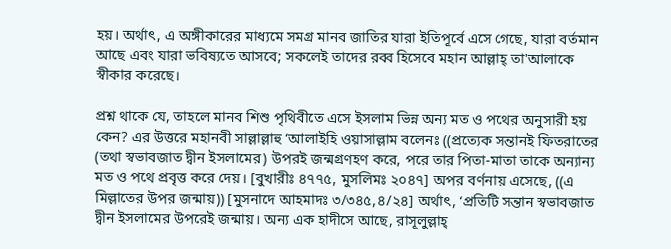হয়। অর্থাৎ, এ অঙ্গীকারের মাধ্যমে সমগ্র মানব জাতির যারা ইতিপূর্বে এসে গেছে, যারা বর্তমান আছে এবং যারা ভবিষ্যতে আসবে; সকলেই তাদের রব্ব হিসেবে মহান আল্লাহ্ তা'আলাকে স্বীকার করেছে।

প্রশ্ন থাকে যে, তাহলে মানব শিশু পৃথিবীতে এসে ইসলাম ভিন্ন অন্য মত ও পথের অনুসারী হয় কেন? এর উত্তরে মহানবী সাল্লাল্লাহু ‘আলাইহি ওয়াসাল্লাম বলেনঃ ((প্রত্যেক সন্তানই ফিতরাতের (তথা স্বভাবজাত দ্বীন ইসলামের) উপরই জন্মগ্রণহণ করে, পরে তার পিতা-মাতা তাকে অন্যান্য মত ও পথে প্রবৃত্ত করে দেয়। [বুখারীঃ ৪৭৭৫, মুসলিমঃ ২০৪৭] অপর বর্ণনায় এসেছে, ((এ মিল্লাতের উপর জন্মায়)) [মুসনাদে আহমাদঃ ৩/৩৪৫,৪/২৪] অর্থাৎ, ‘প্রতিটি সন্তান স্বভাবজাত দ্বীন ইসলামের উপরেই জন্মায়। অন্য এক হাদীসে আছে, রাসূলুল্লাহ্‌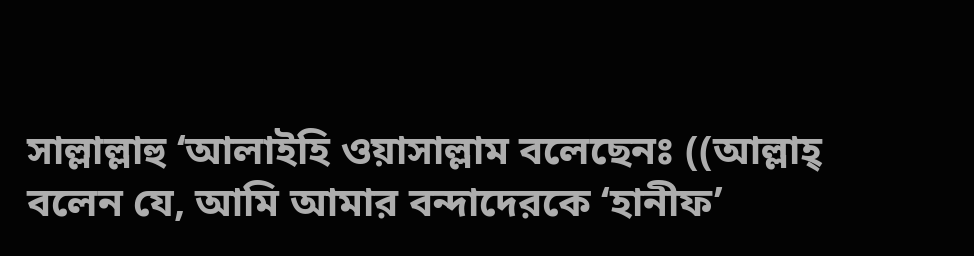সাল্লাল্লাহু ‘আলাইহি ওয়াসাল্লাম বলেছেনঃ ((আল্লাহ্‌ বলেন যে, আমি আমার বন্দাদেরকে ‘হানীফ’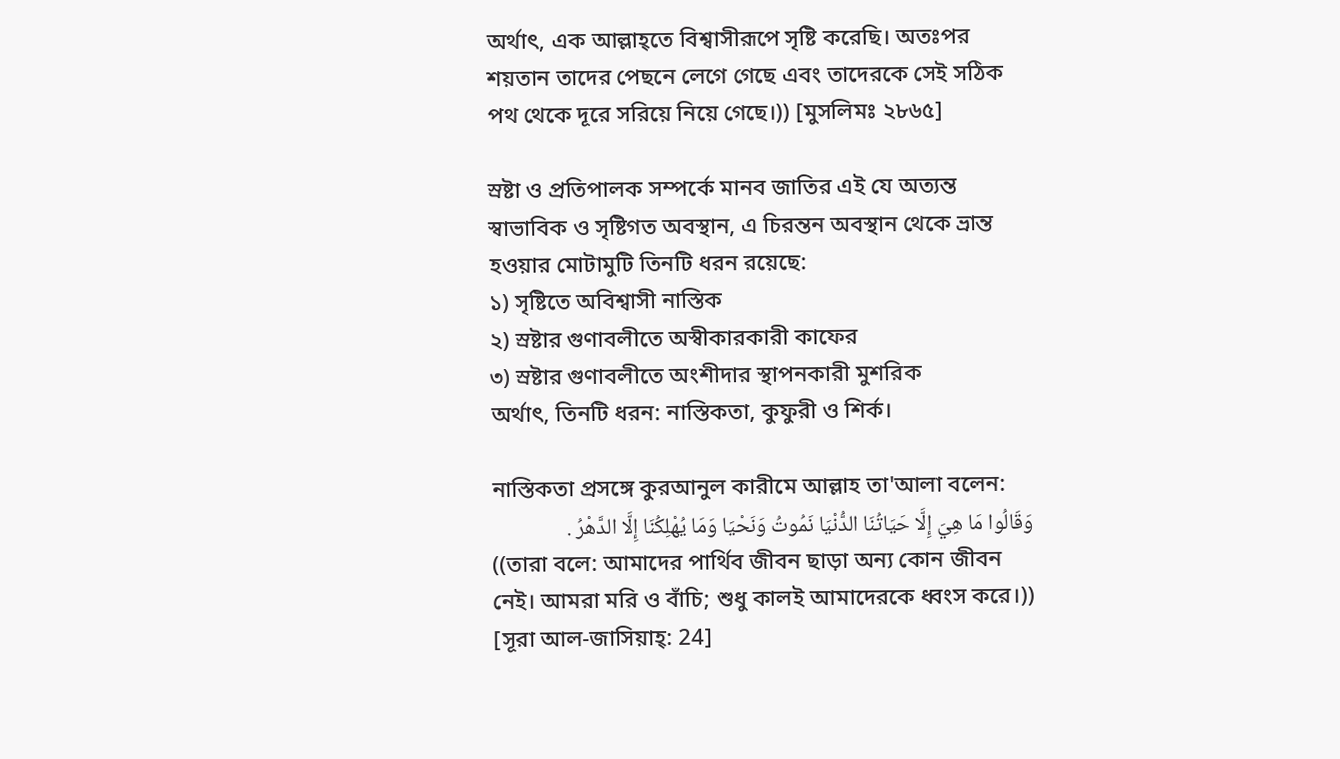অর্থাৎ, এক আল্লাহ্‌তে বিশ্বাসীরূপে সৃষ্টি করেছি। অতঃপর শয়তান তাদের পেছনে লেগে গেছে এবং তাদেরকে সেই সঠিক পথ থেকে দূরে সরিয়ে নিয়ে গেছে।)) [মুসলিমঃ ২৮৬৫]

স্রষ্টা ও প্রতিপালক সম্পর্কে মানব জাতির এই যে অত্যন্ত স্বাভাবিক ও সৃষ্টিগত অবস্থান, এ চিরন্তন অবস্থান থেকে ভ্রান্ত হওয়ার মোটামুটি তিনটি ধরন রয়েছে:
১) সৃষ্টিতে অবিশ্বাসী নাস্তিক
২) স্রষ্টার গুণাবলীতে অস্বীকারকারী কাফের
৩) স্রষ্টার গুণাবলীতে অংশীদার স্থাপনকারী মুশরিক
অর্থাৎ, তিনটি ধরন: নাস্তিকতা, কুফুরী ও শির্ক।

নাস্তিকতা প্রসঙ্গে কুরআনুল কারীমে আল্লাহ তা'আলা বলেন:
وَقَالُوا مَا هِيَ إِلَّا حَيَاتُنَا الدُّنْيَا نَمُوتُ وَنَحْيَا وَمَا يُهْلِكُنَا إِلَّا الدَّهْرُ .
((তারা বলে: আমাদের পার্থিব জীবন ছাড়া অন্য কোন জীবন নেই। আমরা মরি ও বাঁচি; শুধু কালই আমাদেরকে ধ্বংস করে।)) [সূরা আল-জাসিয়াহ্: 24]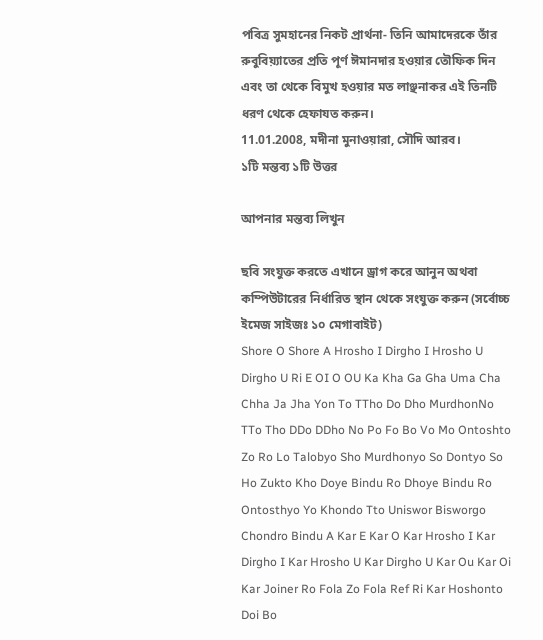পবিত্র সুমহানের নিকট প্রার্থনা- তিনি আমাদেরকে তাঁর রুবুবিয়্যাতের প্রতি পূর্ণ ঈমানদার হওয়ার তৌফিক দিন এবং তা থেকে বিমুখ হওয়ার মত লাঞ্ছনাকর এই তিনটি ধরণ থেকে হেফাযত করুন।
11.01.2008, মদীনা মুনাওয়ারা, সৌদি আরব।
১টি মন্তব্য ১টি উত্তর

আপনার মন্তব্য লিখুন

ছবি সংযুক্ত করতে এখানে ড্রাগ করে আনুন অথবা কম্পিউটারের নির্ধারিত স্থান থেকে সংযুক্ত করুন (সর্বোচ্চ ইমেজ সাইজঃ ১০ মেগাবাইট)
Shore O Shore A Hrosho I Dirgho I Hrosho U Dirgho U Ri E OI O OU Ka Kha Ga Gha Uma Cha Chha Ja Jha Yon To TTho Do Dho MurdhonNo TTo Tho DDo DDho No Po Fo Bo Vo Mo Ontoshto Zo Ro Lo Talobyo Sho Murdhonyo So Dontyo So Ho Zukto Kho Doye Bindu Ro Dhoye Bindu Ro Ontosthyo Yo Khondo Tto Uniswor Bisworgo Chondro Bindu A Kar E Kar O Kar Hrosho I Kar Dirgho I Kar Hrosho U Kar Dirgho U Kar Ou Kar Oi Kar Joiner Ro Fola Zo Fola Ref Ri Kar Hoshonto Doi Bo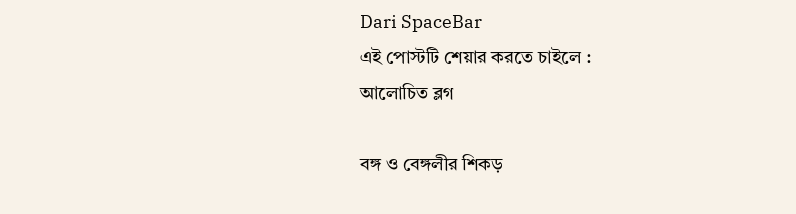Dari SpaceBar
এই পোস্টটি শেয়ার করতে চাইলে :
আলোচিত ব্লগ

বঙ্গ ও বেঙ্গলীর শিকড়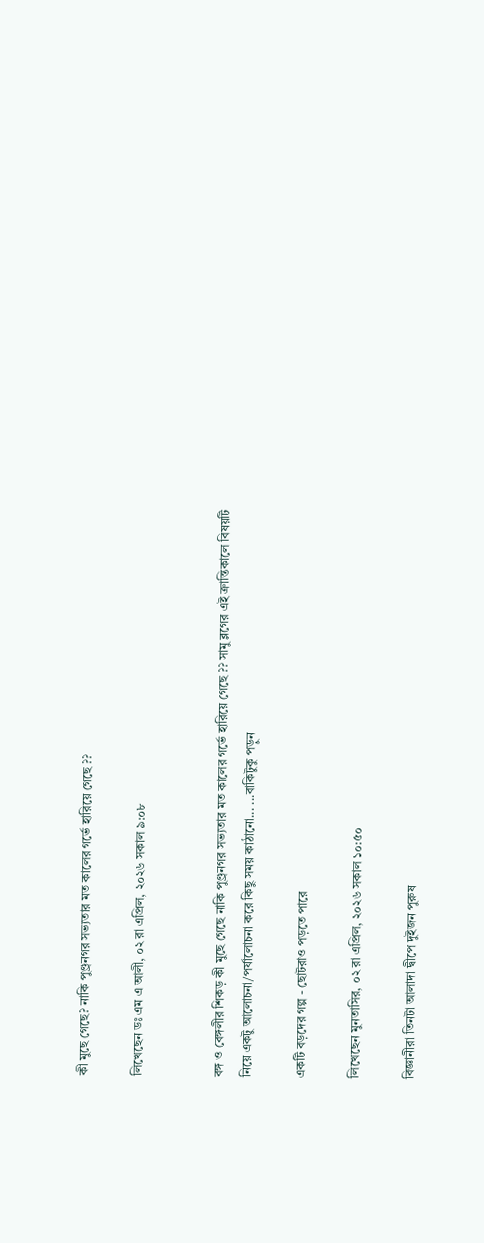কী মুছে গেছে? নাকি পুণ্ড্রনগর সভ্যতার মত কালের গর্ভে হারিয়ে গেছে ??

লিখেছেন ডঃ এম এ আলী, ০২ রা এপ্রিল, ২০২৬ সকাল ৯:০৮


বঙ্গ ও বেঙ্গলীর শিকড় কী মুছে গেছে নাকি পুণ্ড্রনগর সভ্যতার মত কালের গর্ভে হারিয়ে গেছে ?? সামু ব্লগের এই ক্রান্তিকালে বিষয়টি নিয়ে একটু আলোচনা/পর্যালোচনা করে কিছু সময় কাঠানো... ...বাকিটুকু পড়ুন

একটি বড়দের গল্প - ছোটরাও পড়তে পারে

লিখেছেন মুনতাসির, ০২ রা এপ্রিল, ২০২৬ সকাল ১০:৫০

বিজ্ঞানীরা তিনটা আলাদা দ্বীপে দুইজন পুরুষ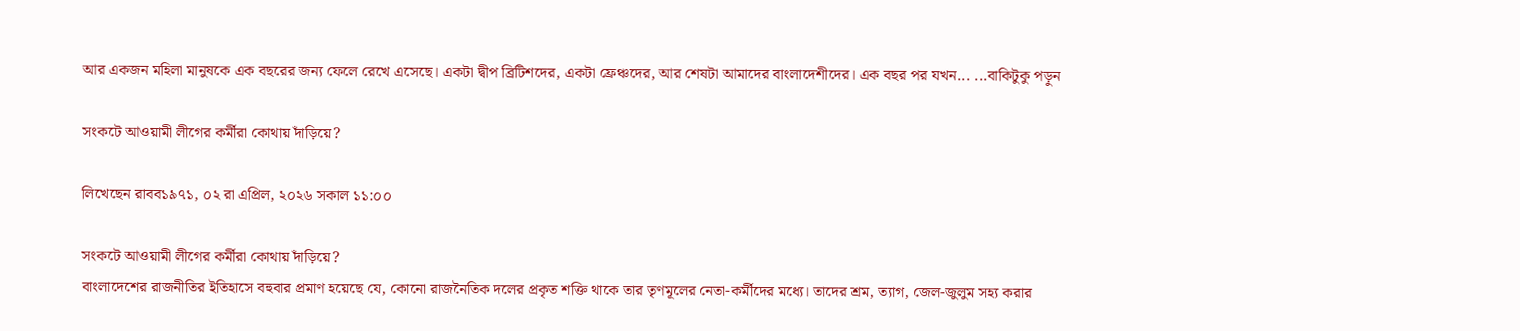আর একজন মহিলা মানুষকে এক বছরের জন্য ফেলে রেখে এসেছে। একটা দ্বীপ ব্রিটিশদের, একটা ফ্রেঞ্চদের, আর শেষটা আমাদের বাংলাদেশীদের। এক বছর পর যখন... ...বাকিটুকু পড়ুন

সংকটে আওয়ামী লীগের কর্মীরা কোথায় দাঁড়িয়ে?

লিখেছেন রাবব১৯৭১, ০২ রা এপ্রিল, ২০২৬ সকাল ১১:০০

সংকটে আওয়ামী লীগের কর্মীরা কোথায় দাঁড়িয়ে?
বাংলাদেশের রাজনীতির ইতিহাসে বহুবার প্রমাণ হয়েছে যে, কোনো রাজনৈতিক দলের প্রকৃত শক্তি থাকে তার তৃণমূলের নেতা-কর্মীদের মধ্যে। তাদের শ্রম, ত্যাগ, জেল-জুলুম সহ্য করার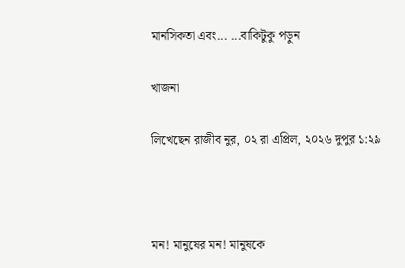মানসিকতা এবং... ...বাকিটুকু পড়ুন

খাজনা

লিখেছেন রাজীব নুর, ০২ রা এপ্রিল, ২০২৬ দুপুর ১:২৯



মন! মানুষের মন! মানুষকে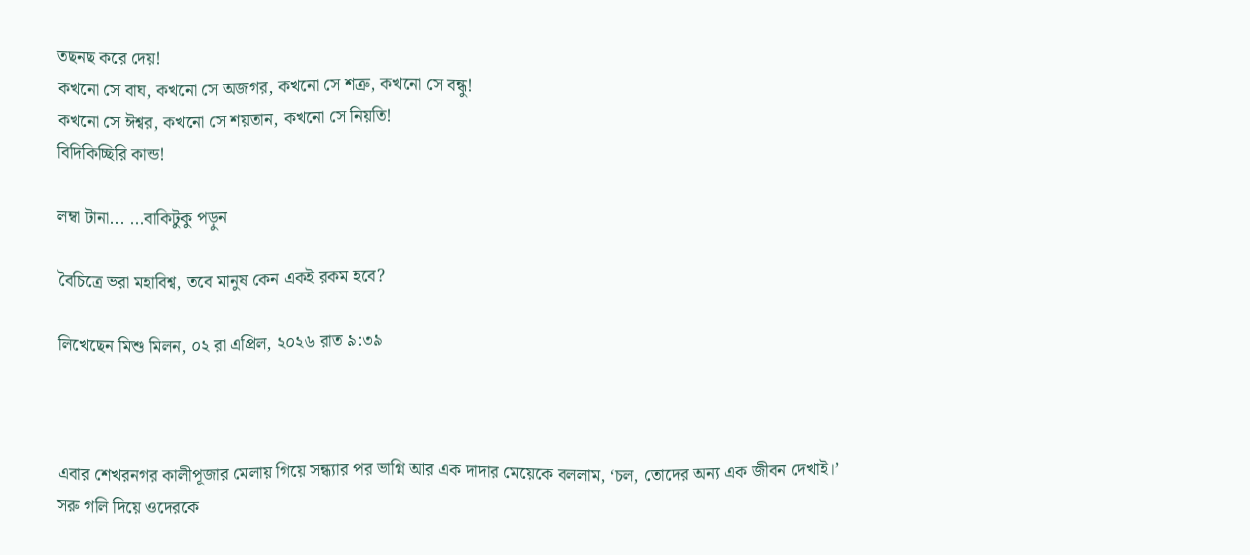তছনছ করে দেয়!
কখনো সে বাঘ, কখনো সে অজগর, কখনো সে শত্রু, কখনো সে বন্ধু!
কখনো সে ঈশ্বর, কখনো সে শয়তান, কখনো সে নিয়তি!
বিদিকিচ্ছিরি কান্ড!

লম্বা টানা... ...বাকিটুকু পড়ুন

বৈচিত্রে ভরা মহাবিশ্ব, তবে মানুষ কেন একই রকম হবে?

লিখেছেন মিশু মিলন, ০২ রা এপ্রিল, ২০২৬ রাত ৯:৩৯



এবার শেখরনগর কালীপূজার মেলায় গিয়ে সন্ধ্যার পর ভাগ্নি আর এক দাদার মেয়েকে বললাম, ‘চল, তোদের অন্য এক জীবন দেখাই।’
সরু গলি দিয়ে ওদেরকে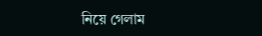নিয়ে গেলাম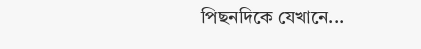পিছনদিকে যেখানে...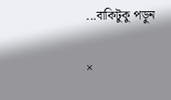...বাকিটুকু পড়ুন

×